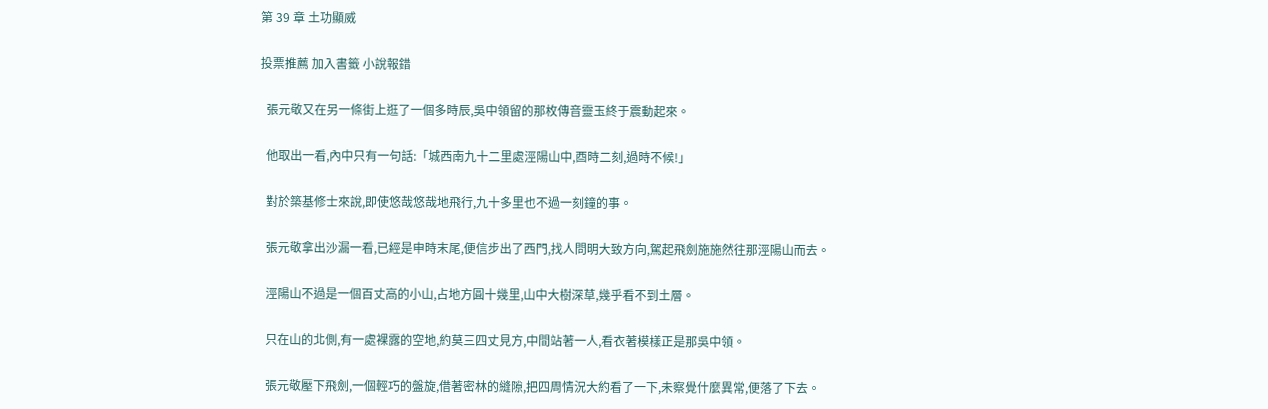第 39 章 土功顯威

投票推薦 加入書籤 小說報錯

  張元敬又在另一條街上逛了一個多時辰,吳中領留的那枚傳音靈玉終于震動起來。

  他取出一看,內中只有一句話:「城西南九十二里處涇陽山中,酉時二刻,過時不候!」

  對於築基修士來說,即使悠哉悠哉地飛行,九十多里也不過一刻鐘的事。

  張元敬拿出沙漏一看,已經是申時末尾,便信步出了西門,找人問明大致方向,駕起飛劍施施然往那涇陽山而去。

  涇陽山不過是一個百丈高的小山,占地方圓十幾里,山中大樹深草,幾乎看不到土層。

  只在山的北側,有一處裸露的空地,約莫三四丈見方,中間站著一人,看衣著模樣正是那吳中領。

  張元敬壓下飛劍,一個輕巧的盤旋,借著密林的縫隙,把四周情況大約看了一下,未察覺什麼異常,便落了下去。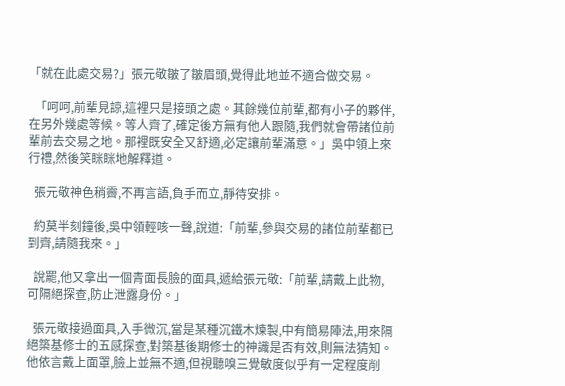「就在此處交易?」張元敬皺了皺眉頭,覺得此地並不適合做交易。

  「呵呵,前輩見諒,這裡只是接頭之處。其餘幾位前輩,都有小子的夥伴,在另外幾處等候。等人齊了,確定後方無有他人跟隨,我們就會帶諸位前輩前去交易之地。那裡既安全又舒適,必定讓前輩滿意。」吳中領上來行禮,然後笑眯眯地解釋道。

  張元敬神色稍霽,不再言語,負手而立,靜待安排。

  約莫半刻鐘後,吳中領輕咳一聲,說道:「前輩,參與交易的諸位前輩都已到齊,請隨我來。」

  說罷,他又拿出一個青面長臉的面具,遞給張元敬:「前輩,請戴上此物,可隔絕探查,防止泄露身份。」

  張元敬接過面具,入手微沉,當是某種沉鐵木煉製,中有簡易陣法,用來隔絕築基修士的五感探查,對築基後期修士的神識是否有效,則無法猜知。他依言戴上面罩,臉上並無不適,但視聽嗅三覺敏度似乎有一定程度削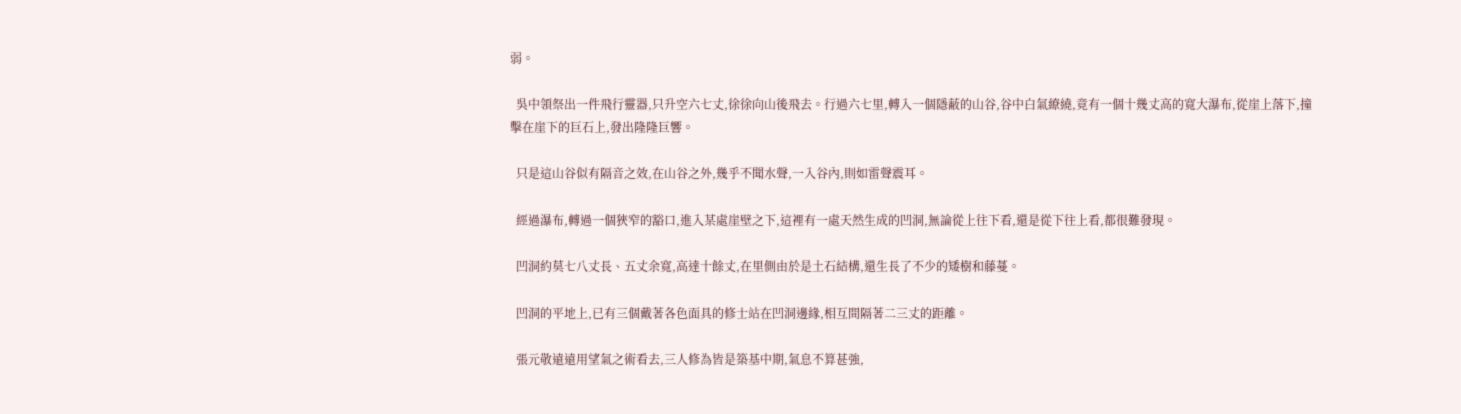弱。

  吳中領祭出一件飛行靈器,只升空六七丈,徐徐向山後飛去。行過六七里,轉入一個隱蔽的山谷,谷中白氣繚繞,竟有一個十幾丈高的寬大瀑布,從崖上落下,撞擊在崖下的巨石上,發出隆隆巨響。

  只是這山谷似有隔音之效,在山谷之外,幾乎不聞水聲,一入谷內,則如雷聲震耳。

  經過瀑布,轉過一個狹窄的豁口,進入某處崖壁之下,這裡有一處天然生成的凹洞,無論從上往下看,還是從下往上看,都很難發現。

  凹洞約莫七八丈長、五丈余寬,高達十餘丈,在里側由於是土石結構,還生長了不少的矮樹和藤蔓。

  凹洞的平地上,已有三個戴著各色面具的修士站在凹洞邊緣,相互間隔著二三丈的距離。

  張元敬遠遠用望氣之術看去,三人修為皆是築基中期,氣息不算甚強,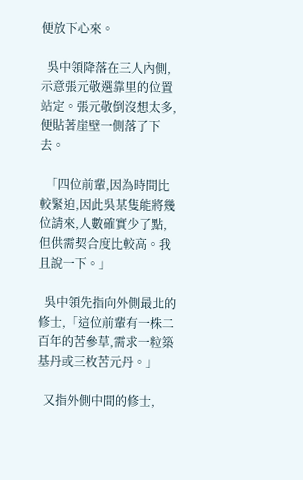便放下心來。

  吳中領降落在三人內側,示意張元敬選靠里的位置站定。張元敬倒沒想太多,便貼著崖壁一側落了下去。

  「四位前輩,因為時間比較緊迫,因此吳某隻能將幾位請來,人數確實少了點,但供需契合度比較高。我且說一下。」

  吳中領先指向外側最北的修士,「這位前輩有一株二百年的苦參草,需求一粒築基丹或三枚苦元丹。」

  又指外側中間的修士,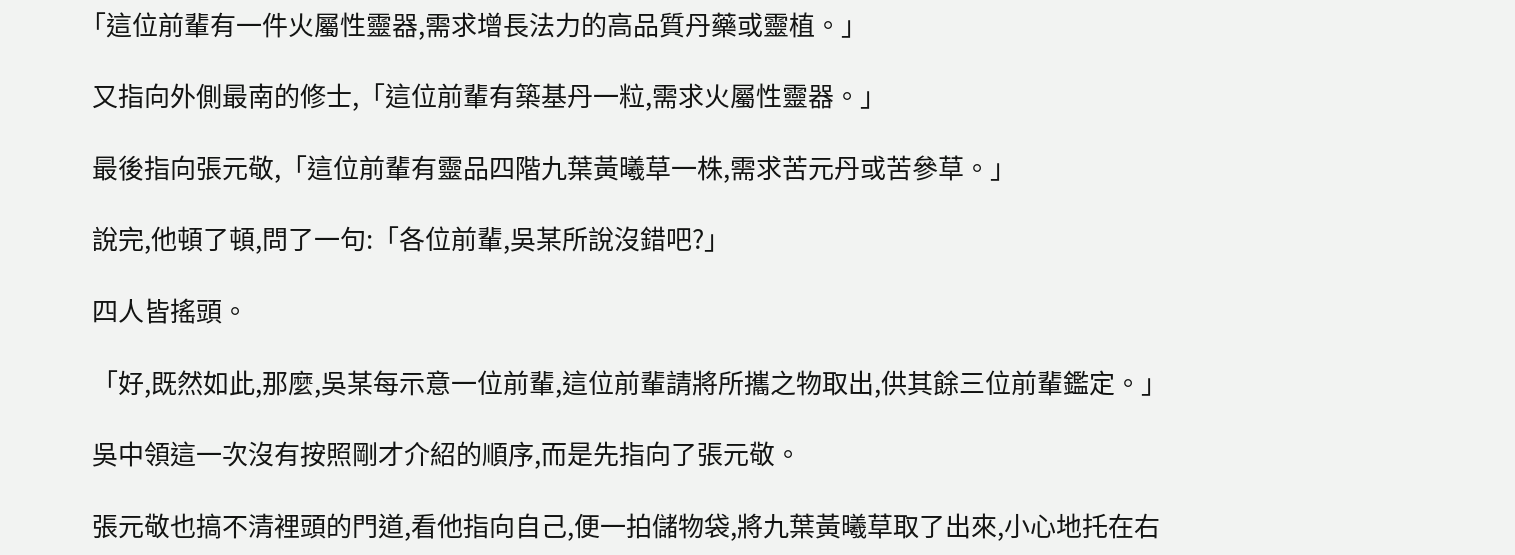「這位前輩有一件火屬性靈器,需求增長法力的高品質丹藥或靈植。」

  又指向外側最南的修士,「這位前輩有築基丹一粒,需求火屬性靈器。」

  最後指向張元敬,「這位前輩有靈品四階九葉黃曦草一株,需求苦元丹或苦參草。」

  說完,他頓了頓,問了一句:「各位前輩,吳某所說沒錯吧?」

  四人皆搖頭。

  「好,既然如此,那麼,吳某每示意一位前輩,這位前輩請將所攜之物取出,供其餘三位前輩鑑定。」

  吳中領這一次沒有按照剛才介紹的順序,而是先指向了張元敬。

  張元敬也搞不清裡頭的門道,看他指向自己,便一拍儲物袋,將九葉黃曦草取了出來,小心地托在右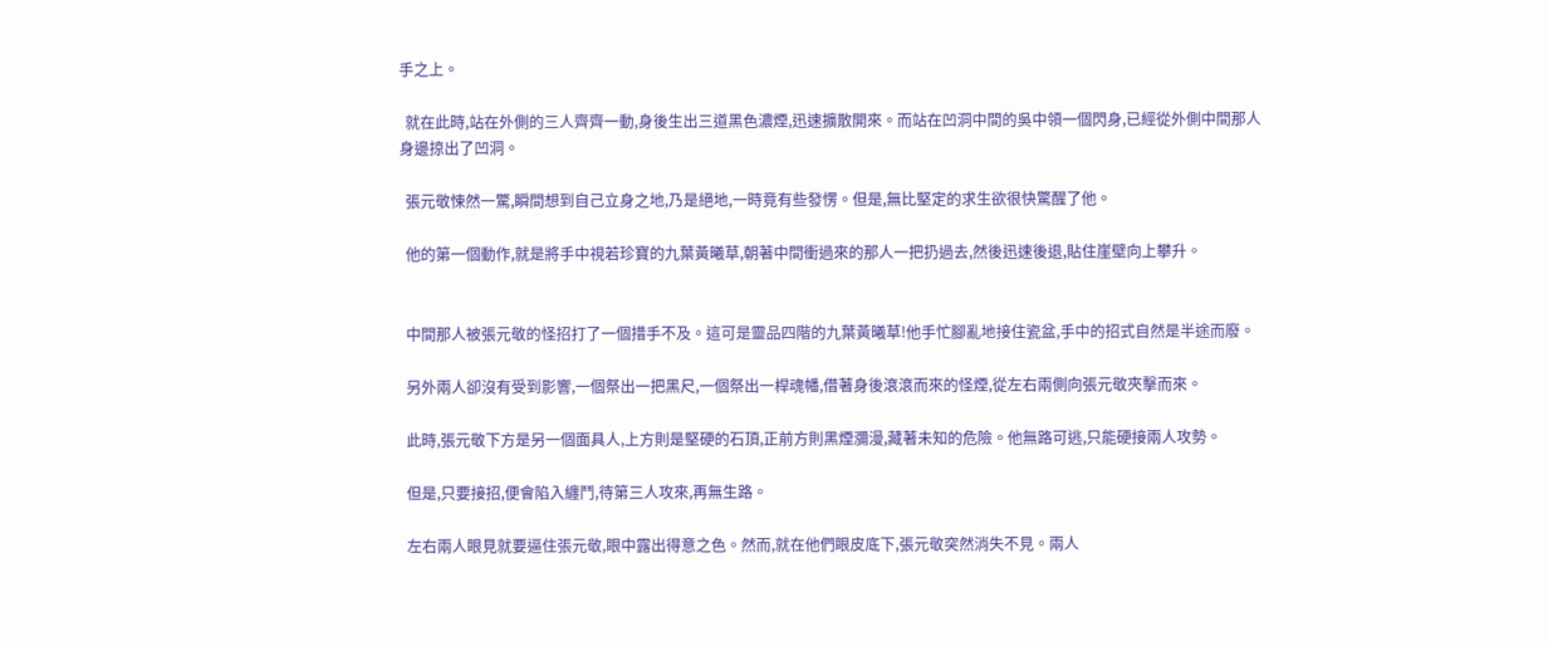手之上。

  就在此時,站在外側的三人齊齊一動,身後生出三道黑色濃煙,迅速擴散開來。而站在凹洞中間的吳中領一個閃身,已經從外側中間那人身邊掠出了凹洞。

  張元敬悚然一驚,瞬間想到自己立身之地,乃是絕地,一時竟有些發愣。但是,無比堅定的求生欲很快驚醒了他。

  他的第一個動作,就是將手中視若珍寶的九葉黃曦草,朝著中間衝過來的那人一把扔過去,然後迅速後退,貼住崖壁向上攀升。


  中間那人被張元敬的怪招打了一個措手不及。這可是靈品四階的九葉黃曦草!他手忙腳亂地接住瓷盆,手中的招式自然是半途而廢。

  另外兩人卻沒有受到影響,一個祭出一把黑尺,一個祭出一桿魂幡,借著身後滾滾而來的怪煙,從左右兩側向張元敬夾擊而來。

  此時,張元敬下方是另一個面具人,上方則是堅硬的石頂,正前方則黑煙瀰漫,藏著未知的危險。他無路可逃,只能硬接兩人攻勢。

  但是,只要接招,便會陷入纏鬥,待第三人攻來,再無生路。

  左右兩人眼見就要逼住張元敬,眼中露出得意之色。然而,就在他們眼皮底下,張元敬突然消失不見。兩人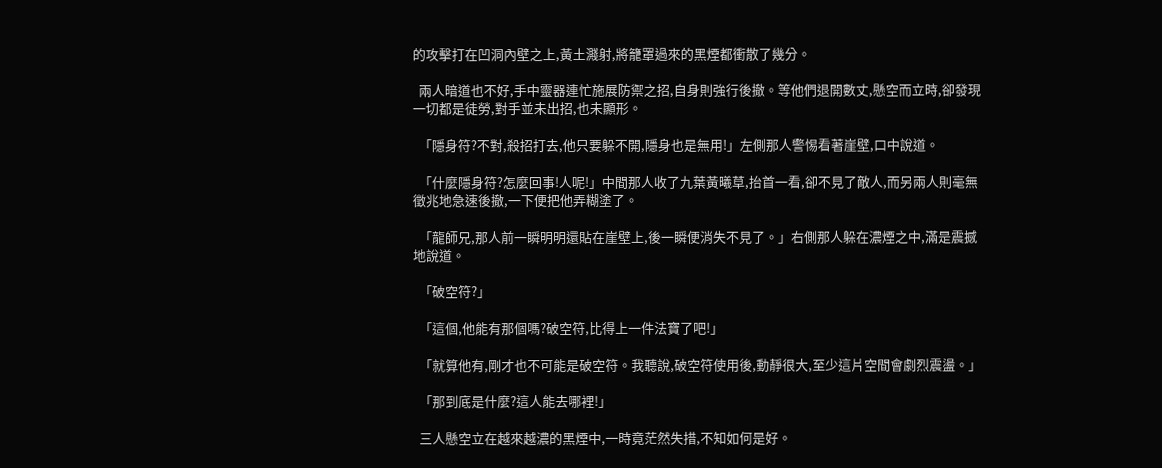的攻擊打在凹洞內壁之上,黃土濺射,將籠罩過來的黑煙都衝散了幾分。

  兩人暗道也不好,手中靈器連忙施展防禦之招,自身則強行後撤。等他們退開數丈,懸空而立時,卻發現一切都是徒勞,對手並未出招,也未顯形。

  「隱身符?不對,殺招打去,他只要躲不開,隱身也是無用!」左側那人警惕看著崖壁,口中說道。

  「什麼隱身符?怎麼回事!人呢!」中間那人收了九葉黃曦草,抬首一看,卻不見了敵人,而另兩人則毫無徵兆地急速後撤,一下便把他弄糊塗了。

  「龍師兄,那人前一瞬明明還貼在崖壁上,後一瞬便消失不見了。」右側那人躲在濃煙之中,滿是震撼地說道。

  「破空符?」

  「這個,他能有那個嗎?破空符,比得上一件法寶了吧!」

  「就算他有,剛才也不可能是破空符。我聽說,破空符使用後,動靜很大,至少這片空間會劇烈震盪。」

  「那到底是什麼?這人能去哪裡!」

  三人懸空立在越來越濃的黑煙中,一時竟茫然失措,不知如何是好。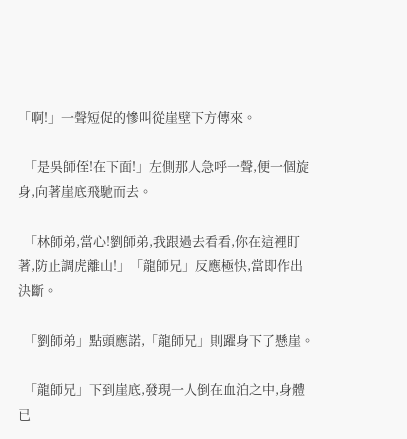「啊!」一聲短促的慘叫從崖壁下方傳來。

  「是吳師侄!在下面!」左側那人急呼一聲,便一個旋身,向著崖底飛馳而去。

  「林師弟,當心!劉師弟,我跟過去看看,你在這裡盯著,防止調虎離山!」「龍師兄」反應極快,當即作出決斷。

  「劉師弟」點頭應諾,「龍師兄」則躍身下了懸崖。

  「龍師兄」下到崖底,發現一人倒在血泊之中,身體已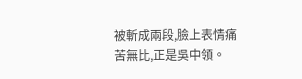被斬成兩段,臉上表情痛苦無比,正是吳中領。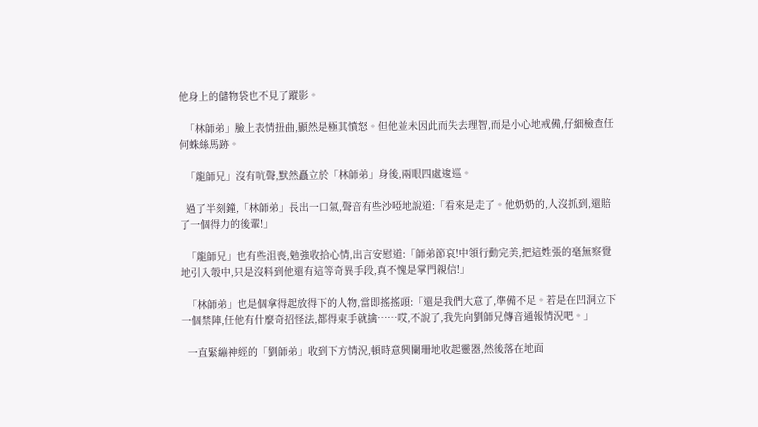他身上的儲物袋也不見了蹤影。

  「林師弟」臉上表情扭曲,顯然是極其憤怒。但他並未因此而失去理智,而是小心地戒備,仔細檢查任何蛛絲馬跡。

  「龍師兄」沒有吭聲,默然矗立於「林師弟」身後,兩眼四處逡巡。

  過了半刻鐘,「林師弟」長出一口氣,聲音有些沙啞地說道:「看來是走了。他奶奶的,人沒抓到,還賠了一個得力的後輩!」

  「龍師兄」也有些沮喪,勉強收拾心情,出言安慰道:「師弟節哀!中領行動完美,把這姓張的毫無察覺地引入彀中,只是沒料到他還有這等奇異手段,真不愧是掌門親信!」

  「林師弟」也是個拿得起放得下的人物,當即搖搖頭:「還是我們大意了,準備不足。若是在凹洞立下一個禁陣,任他有什麼奇招怪法,都得束手就擒……哎,不說了,我先向劉師兄傳音通報情況吧。」

  一直緊繃神經的「劉師弟」收到下方情況,頓時意興闌珊地收起靈器,然後落在地面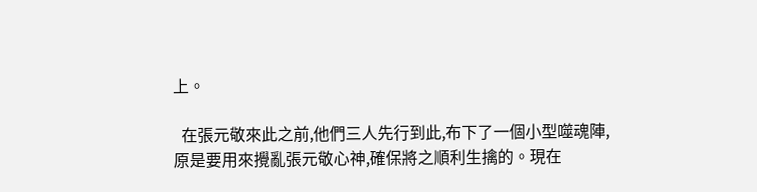上。

  在張元敬來此之前,他們三人先行到此,布下了一個小型噬魂陣,原是要用來攪亂張元敬心神,確保將之順利生擒的。現在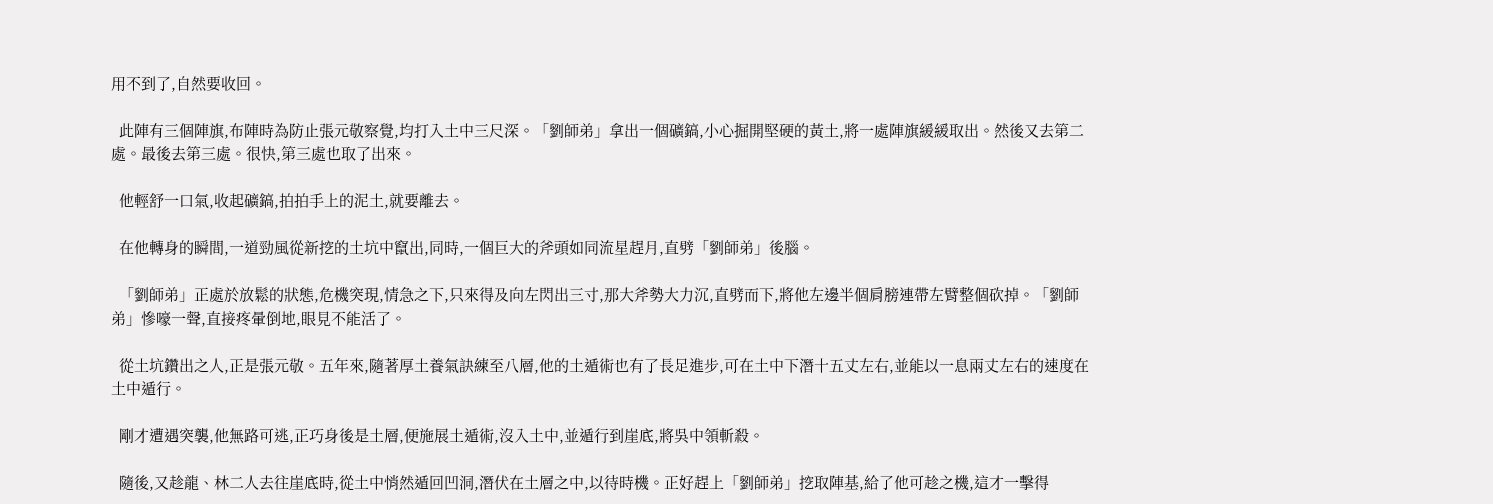用不到了,自然要收回。

  此陣有三個陣旗,布陣時為防止張元敬察覺,均打入土中三尺深。「劉師弟」拿出一個礦鎬,小心掘開堅硬的黃土,將一處陣旗緩緩取出。然後又去第二處。最後去第三處。很快,第三處也取了出來。

  他輕舒一口氣,收起礦鎬,拍拍手上的泥土,就要離去。

  在他轉身的瞬間,一道勁風從新挖的土坑中竄出,同時,一個巨大的斧頭如同流星趕月,直劈「劉師弟」後腦。

  「劉師弟」正處於放鬆的狀態,危機突現,情急之下,只來得及向左閃出三寸,那大斧勢大力沉,直劈而下,將他左邊半個肩膀連帶左臂整個砍掉。「劉師弟」慘嚎一聲,直接疼暈倒地,眼見不能活了。

  從土坑鑽出之人,正是張元敬。五年來,隨著厚土養氣訣練至八層,他的土遁術也有了長足進步,可在土中下潛十五丈左右,並能以一息兩丈左右的速度在土中遁行。

  剛才遭遇突襲,他無路可逃,正巧身後是土層,便施展土遁術,沒入土中,並遁行到崖底,將吳中領斬殺。

  隨後,又趁龍、林二人去往崖底時,從土中悄然遁回凹洞,潛伏在土層之中,以待時機。正好趕上「劉師弟」挖取陣基,給了他可趁之機,這才一擊得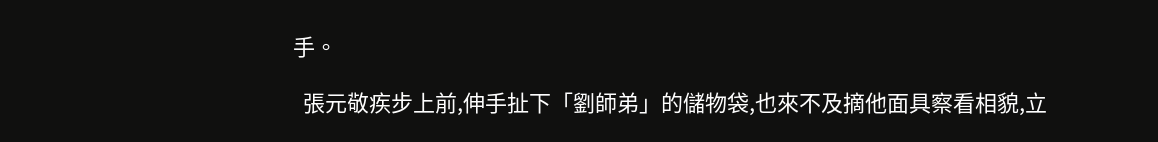手。

  張元敬疾步上前,伸手扯下「劉師弟」的儲物袋,也來不及摘他面具察看相貌,立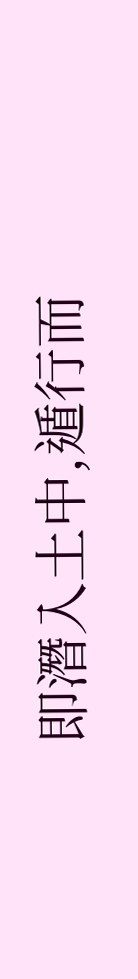即潛入土中,遁行而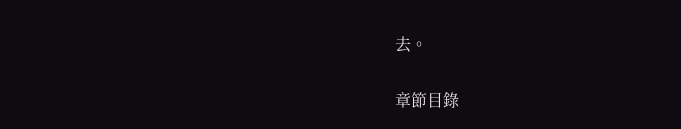去。

章節目錄